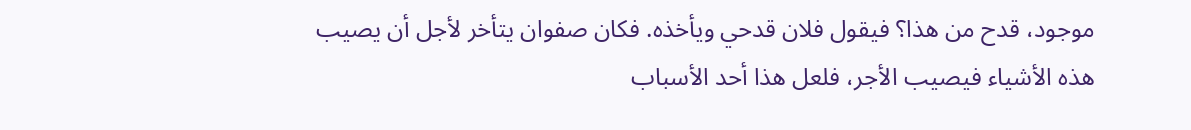موجود، قدح من هذا؟ فيقول فلان قدحي ويأخذه. فكان صفوان يتأخر لأجل أن يصيب هذه الأشياء فيصيب الأجر، فلعل هذا أحد الأسباب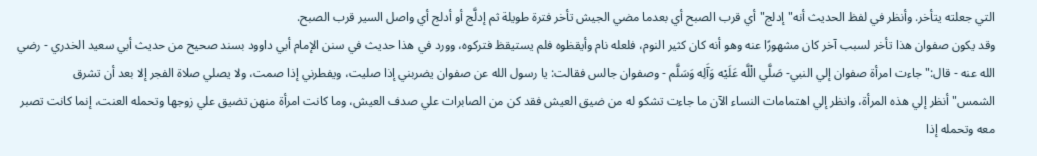التي جعلته يتأخر. وأنظر في لفظ الحديث أنه"إدلج"أي قرب الصبح أي بعدما مضي الجيش تأخر فترة طويلة ثم إدلَّج أو أدلج أي واصل السير قرب الصبح.
وقد يكون صفوان هذا تأخر لسبب آخر كان مشهورًا عنه وهو أنه كان كثير النوم، فلعله نام وأيقظوه فلم يستيقظ فتركوه، وورد في هذا حديث في سنن الإمام أبي داوود بسند صحيح من حديث أبي سعيد الخدري - رضي الله عنه - قال:"جاءت امرأة صفوان إلي النبي- صَلَّي الْلَّه عَلَيْه وَآَلِه وَسَلَّم - وصفوان جالس فقالت: يا رسول الله عن صفوان يضربني إذا صليت، ويفطرني إذا صمت، ولا يصلي صلاة الفجر إلا بعد أن تشرق الشمس"أنظر إلي هذه المرأة، وانظر إلي اهتمامات النساء الآن ما جاءت تشكو له من ضيق العيش فقد كن من الصابرات علي صدف العيش، وما كانت امرأة منهن تضيق علي زوجها وتحمله العنت، إنما كانت تصبر معه وتحمله إذا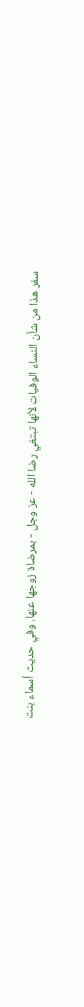سفر هذا من شأن النساء الوفيات لأنها تبتغي رضا الله - عز وجل - بمرضاة زوجها عنها. وفي حديث أسماء بنت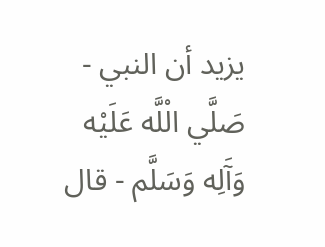يزيد أن النبي - صَلَّي الْلَّه عَلَيْه وَآَلِه وَسَلَّم - قال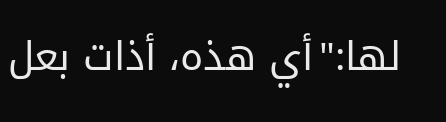لها:"أي هذه، أذات بعل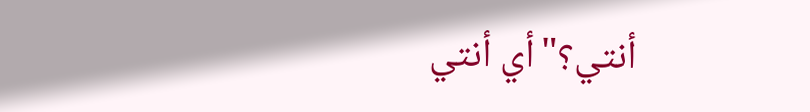أنتي؟"أي أنتي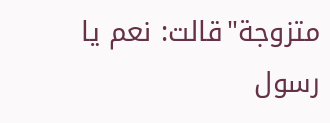متزوجة"قالت: نعم يا رسول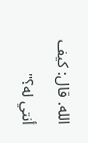الله. قال: كيف أنتي له؟"